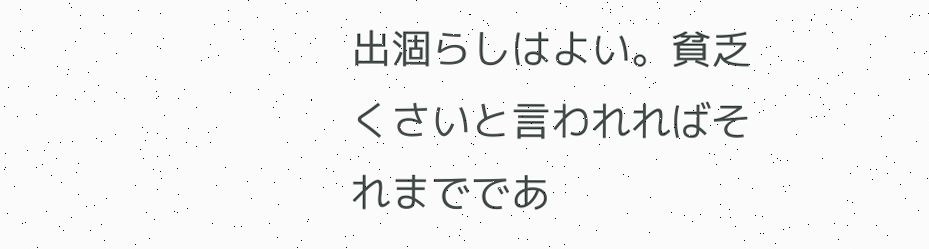出涸らしはよい。貧乏くさいと言われればそれまでであ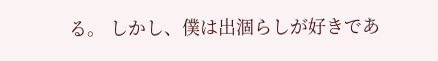る。 しかし、僕は出涸らしが好きであ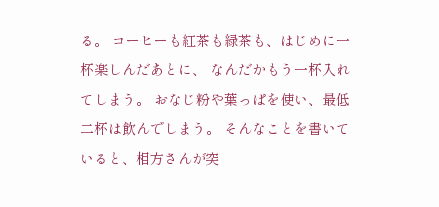る。 コーヒーも紅茶も緑茶も、はじめに一杯楽しんだあとに、 なんだかもう一杯入れてしまう。 おなじ粉や葉っぱを使い、最低二杯は飲んでしまう。 そんなことを書いていると、相方さんが突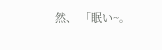然、 「眠い~。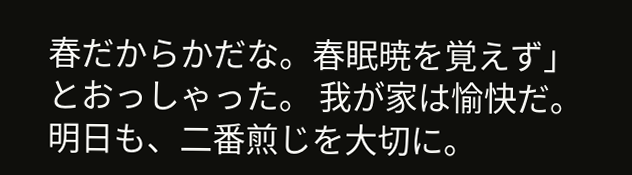春だからかだな。春眠暁を覚えず」とおっしゃった。 我が家は愉快だ。 明日も、二番煎じを大切に。